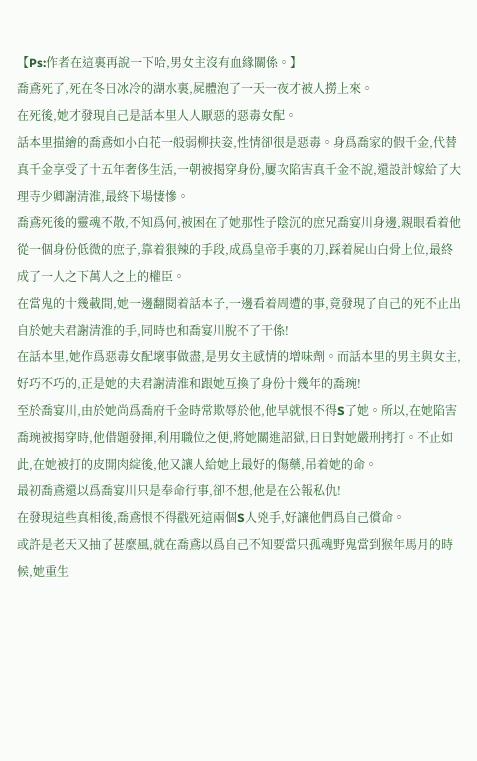【Ps:作者在這裏再說一下哈,男女主沒有血緣關係。】
喬鳶死了,死在冬日冰冷的湖水裏,屍體泡了一天一夜才被人撈上來。
在死後,她才發現自己是話本里人人厭惡的惡毒女配。
話本里描繪的喬鳶如小白花一般弱柳扶姿,性情卻很是惡毒。身爲喬家的假千金,代替真千金享受了十五年奢侈生活,一朝被揭穿身份,屢次陷害真千金不說,還設計嫁給了大理寺少卿謝清淮,最終下場悽慘。
喬鳶死後的靈魂不散,不知爲何,被困在了她那性子陰沉的庶兄喬宴川身邊,親眼看着他從一個身份低微的庶子,靠着狠辣的手段,成爲皇帝手裏的刀,踩着屍山白骨上位,最終成了一人之下萬人之上的權臣。
在當鬼的十幾載間,她一邊翻閱着話本子,一邊看着周遭的事,竟發現了自己的死不止出自於她夫君謝清淮的手,同時也和喬宴川脫不了干係!
在話本里,她作爲惡毒女配壞事做盡,是男女主感情的增味劑。而話本里的男主與女主,好巧不巧的,正是她的夫君謝清淮和跟她互換了身份十幾年的喬琬!
至於喬宴川,由於她尚爲喬府千金時常欺辱於他,他早就恨不得S了她。所以,在她陷害喬琬被揭穿時,他借題發揮,利用職位之便,將她關進詔獄,日日對她嚴刑拷打。不止如此,在她被打的皮開肉綻後,他又讓人給她上最好的傷藥,吊着她的命。
最初喬鳶還以爲喬宴川只是奉命行事,卻不想,他是在公報私仇!
在發現這些真相後,喬鳶恨不得戳死這兩個S人兇手,好讓他們爲自己償命。
或許是老天又抽了甚麼風,就在喬鳶以爲自己不知要當只孤魂野鬼當到猴年馬月的時候,她重生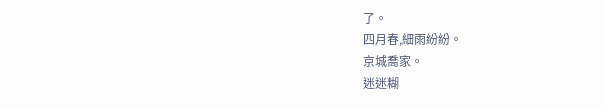了。
四月春,細雨紛紛。
京城喬家。
迷迷糊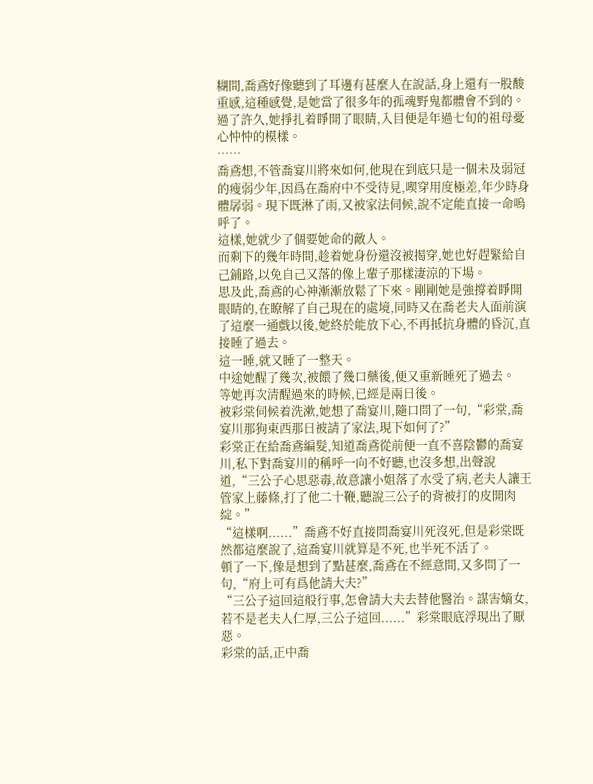糊間,喬鳶好像聽到了耳邊有甚麼人在說話,身上還有一股酸重感,這種感覺,是她當了很多年的孤魂野鬼都體會不到的。
過了許久,她掙扎着睜開了眼睛,入目便是年過七旬的祖母憂心忡忡的模樣。
……
喬鳶想,不管喬宴川將來如何,他現在到底只是一個未及弱冠的瘦弱少年,因爲在喬府中不受待見,喫穿用度極差,年少時身體孱弱。現下既淋了雨,又被家法伺候,說不定能直接一命嗚呼了。
這樣,她就少了個要她命的敵人。
而剩下的幾年時間,趁着她身份還沒被揭穿,她也好趕緊給自己鋪路,以免自己又落的像上輩子那樣淒涼的下場。
思及此,喬鳶的心神漸漸放鬆了下來。剛剛她是強撐着睜開眼睛的,在瞭解了自己現在的處境,同時又在喬老夫人面前演了這麼一通戲以後,她終於能放下心,不再抵抗身體的昏沉,直接睡了過去。
這一睡,就又睡了一整天。
中途她醒了幾次,被餵了幾口藥後,便又重新睡死了過去。
等她再次清醒過來的時候,已經是兩日後。
被彩棠伺候着洗漱,她想了喬宴川,隨口問了一句,“彩棠,喬宴川那狗東西那日被請了家法,現下如何了?”
彩棠正在給喬鳶編髮,知道喬鳶從前便一直不喜陰鬱的喬宴川,私下對喬宴川的稱呼一向不好聽,也沒多想,出聲說道,“三公子心思惡毒,故意讓小姐落了水受了病,老夫人讓王管家上藤條,打了他二十鞭,聽說三公子的背被打的皮開肉綻。”
“這樣啊......”喬鳶不好直接問喬宴川死沒死,但是彩棠既然都這麼說了,這喬宴川就算是不死,也半死不活了。
頓了一下,像是想到了點甚麼,喬鳶在不經意間,又多問了一句,“府上可有爲他請大夫?”
“三公子這回這般行事,怎會請大夫去替他醫治。謀害嫡女,若不是老夫人仁厚,三公子這回......”彩棠眼底浮現出了厭惡。
彩棠的話,正中喬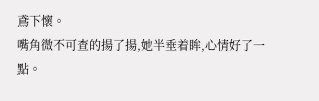鳶下懷。
嘴角微不可查的揚了揚,她半垂着眸,心情好了一點。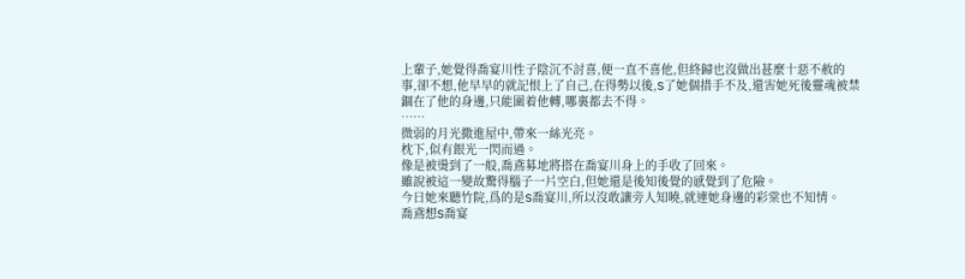上輩子,她覺得喬宴川性子陰沉不討喜,便一直不喜他,但終歸也沒做出甚麼十惡不赦的事,卻不想,他早早的就記恨上了自己,在得勢以後,S了她個措手不及,還害她死後靈魂被禁錮在了他的身邊,只能圍着他轉,哪裏都去不得。
……
微弱的月光撒進屋中,帶來一絲光亮。
枕下,似有銀光一閃而過。
像是被燙到了一般,喬鳶募地將搭在喬宴川身上的手收了回來。
雖說被這一變故驚得腦子一片空白,但她還是後知後覺的感覺到了危險。
今日她來聽竹院,爲的是S喬宴川,所以沒敢讓旁人知曉,就連她身邊的彩棠也不知情。
喬鳶想S喬宴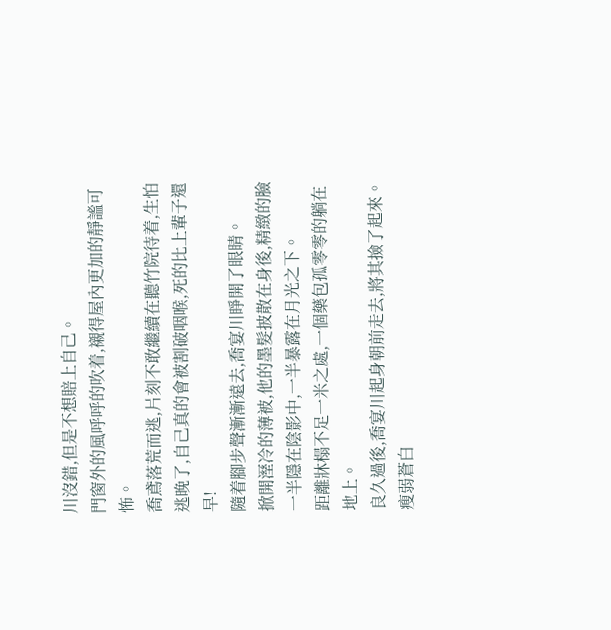川沒錯,但是不想賠上自己。
門窗外的風呼呼的吹着,襯得屋內更加的靜謐可怖。
喬鳶落荒而逃,片刻不敢繼續在聽竹院待着,生怕逃晚了,自己真的會被割破咽喉,死的比上輩子還早!
隨着腳步聲漸漸遠去,喬宴川睜開了眼睛。
掀開溼冷的薄被,他的墨髮披散在身後,精緻的臉一半隱在陰影中,一半暴露在月光之下。
距離牀榻不足一米之處,一個藥包孤零零的躺在地上。
良久過後,喬宴川起身朝前走去,將其撿了起來。
瘦弱蒼白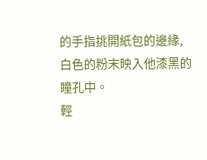的手指挑開紙包的邊緣,白色的粉末映入他漆黑的瞳孔中。
輕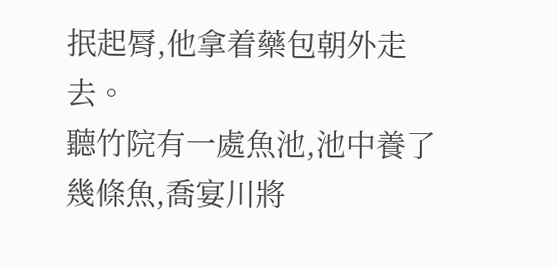抿起脣,他拿着藥包朝外走去。
聽竹院有一處魚池,池中養了幾條魚,喬宴川將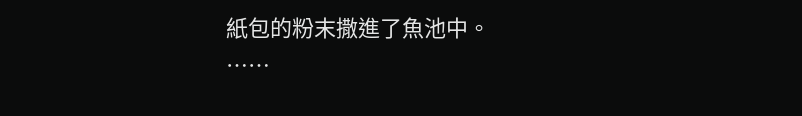紙包的粉末撒進了魚池中。
……